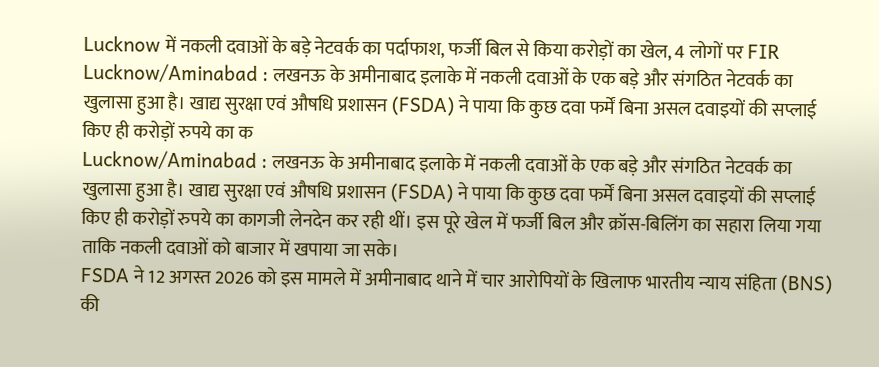Lucknow में नकली दवाओं के बड़े नेटवर्क का पर्दाफाश, फर्जी बिल से किया करोड़ों का खेल, 4 लोगों पर FIR
Lucknow/Aminabad : लखनऊ के अमीनाबाद इलाके में नकली दवाओं के एक बड़े और संगठित नेटवर्क का खुलासा हुआ है। खाद्य सुरक्षा एवं औषधि प्रशासन (FSDA) ने पाया कि कुछ दवा फर्में बिना असल दवाइयों की सप्लाई किए ही करोड़ों रुपये का क
Lucknow/Aminabad : लखनऊ के अमीनाबाद इलाके में नकली दवाओं के एक बड़े और संगठित नेटवर्क का खुलासा हुआ है। खाद्य सुरक्षा एवं औषधि प्रशासन (FSDA) ने पाया कि कुछ दवा फर्में बिना असल दवाइयों की सप्लाई किए ही करोड़ों रुपये का कागजी लेनदेन कर रही थीं। इस पूरे खेल में फर्जी बिल और क्रॉस-बिलिंग का सहारा लिया गया ताकि नकली दवाओं को बाजार में खपाया जा सके।
FSDA ने 12 अगस्त 2026 को इस मामले में अमीनाबाद थाने में चार आरोपियों के खिलाफ भारतीय न्याय संहिता (BNS) की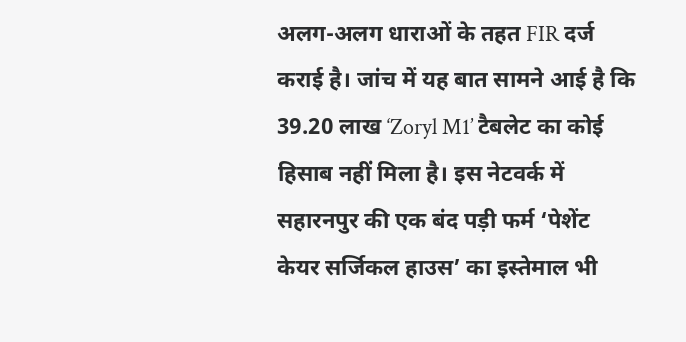अलग-अलग धाराओं के तहत FIR दर्ज कराई है। जांच में यह बात सामने आई है कि 39.20 लाख ‘Zoryl M1’ टैबलेट का कोई हिसाब नहीं मिला है। इस नेटवर्क में सहारनपुर की एक बंद पड़ी फर्म ‘पेशेंट केयर सर्जिकल हाउस’ का इस्तेमाल भी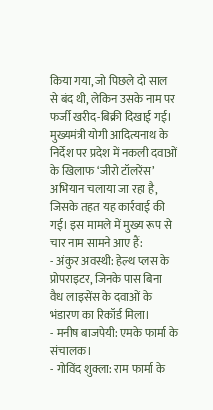किया गया, जो पिछले दो साल से बंद थी, लेकिन उसके नाम पर फर्जी खरीद-बिक्री दिखाई गई।
मुख्यमंत्री योगी आदित्यनाथ के निर्देश पर प्रदेश में नकली दवाओं के खिलाफ ‘जीरो टॉलरेंस’ अभियान चलाया जा रहा है, जिसके तहत यह कार्रवाई की गई। इस मामले में मुख्य रूप से चार नाम सामने आए हैं:
- अंकुर अवस्थी: हेल्थ प्लस के प्रोपराइटर, जिनके पास बिना वैध लाइसेंस के दवाओं के भंडारण का रिकॉर्ड मिला।
- मनीष बाजपेयी: एमके फार्मा के संचालक।
- गोविंद शुक्ला: राम फार्मा के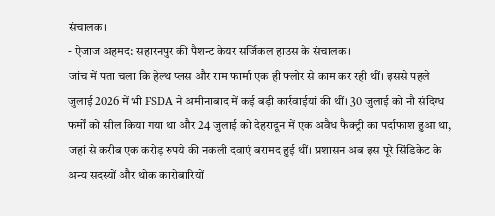संचालक।
- ऐजाज अहमद: सहारनपुर की पैशन्ट केयर सर्जिकल हाउस के संचालक।
जांच में पता चला कि हेल्थ प्लस और राम फार्मा एक ही फ्लोर से काम कर रही थीं। इससे पहले जुलाई 2026 में भी FSDA ने अमीनाबाद में कई बड़ी कार्रवाईयां की थीं। 30 जुलाई को नौ संदिग्ध फर्मों को सील किया गया था और 24 जुलाई को देहरादून में एक अवैध फैक्ट्री का पर्दाफाश हुआ था, जहां से करीब एक करोड़ रुपये की नकली दवाएं बरामद हुई थीं। प्रशासन अब इस पूरे सिंडिकेट के अन्य सदस्यों और थोक कारोबारियों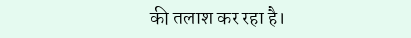की तलाश कर रहा है।